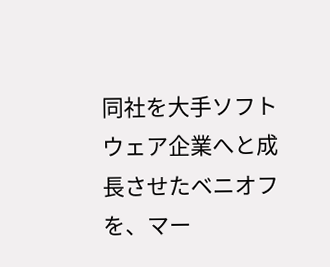同社を大手ソフトウェア企業へと成長させたベニオフを、マー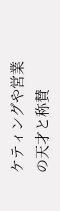ケティングや営業の天才と称賛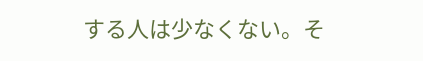する人は少なくない。そ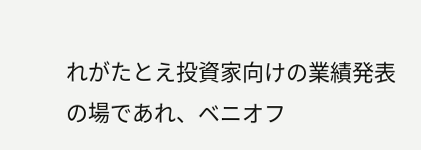れがたとえ投資家向けの業績発表の場であれ、ベニオフ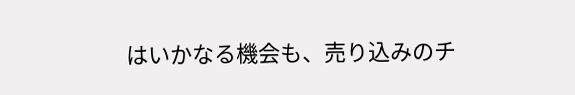はいかなる機会も、売り込みのチ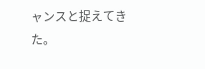ャンスと捉えてきた。